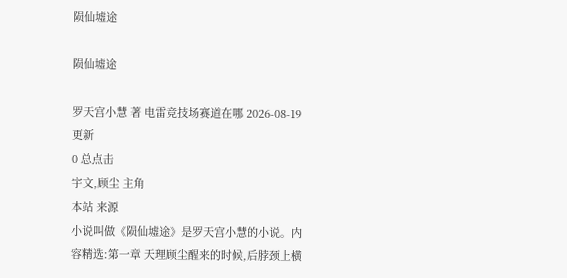陨仙墟途

陨仙墟途

罗天宫小慧 著 电雷竞技场赛道在哪 2026-08-19 更新
0 总点击
宇文,顾尘 主角
本站 来源
小说叫做《陨仙墟途》是罗天宫小慧的小说。内容精选:第一章 天理顾尘醒来的时候,后脖颈上横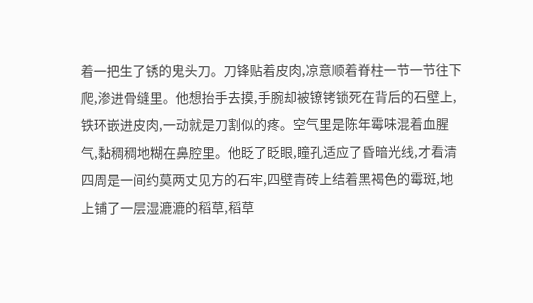着一把生了锈的鬼头刀。刀锋贴着皮肉,凉意顺着脊柱一节一节往下爬,渗进骨缝里。他想抬手去摸,手腕却被镣铐锁死在背后的石壁上,铁环嵌进皮肉,一动就是刀割似的疼。空气里是陈年霉味混着血腥气,黏稠稠地糊在鼻腔里。他眨了眨眼,瞳孔适应了昏暗光线,才看清四周是一间约莫两丈见方的石牢,四壁青砖上结着黑褐色的霉斑,地上铺了一层湿漉漉的稻草,稻草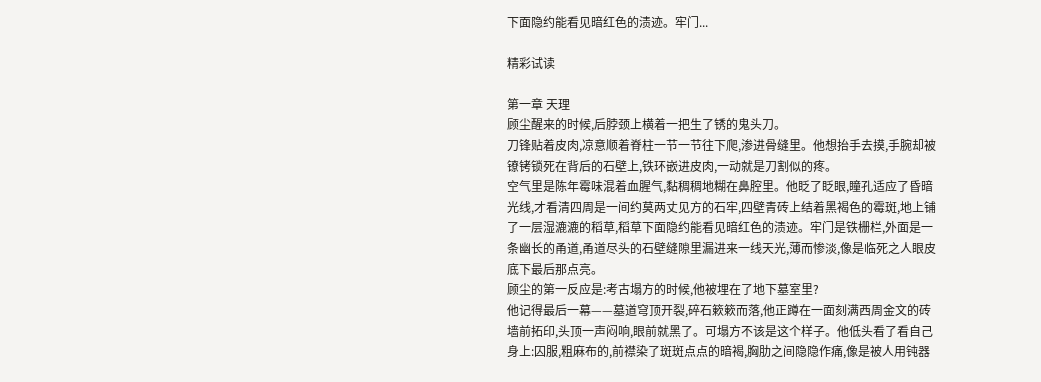下面隐约能看见暗红色的渍迹。牢门...

精彩试读

第一章 天理
顾尘醒来的时候,后脖颈上横着一把生了锈的鬼头刀。
刀锋贴着皮肉,凉意顺着脊柱一节一节往下爬,渗进骨缝里。他想抬手去摸,手腕却被镣铐锁死在背后的石壁上,铁环嵌进皮肉,一动就是刀割似的疼。
空气里是陈年霉味混着血腥气,黏稠稠地糊在鼻腔里。他眨了眨眼,瞳孔适应了昏暗光线,才看清四周是一间约莫两丈见方的石牢,四壁青砖上结着黑褐色的霉斑,地上铺了一层湿漉漉的稻草,稻草下面隐约能看见暗红色的渍迹。牢门是铁栅栏,外面是一条幽长的甬道,甬道尽头的石壁缝隙里漏进来一线天光,薄而惨淡,像是临死之人眼皮底下最后那点亮。
顾尘的第一反应是:考古塌方的时候,他被埋在了地下墓室里?
他记得最后一幕——墓道穹顶开裂,碎石簌簌而落,他正蹲在一面刻满西周金文的砖墙前拓印,头顶一声闷响,眼前就黑了。可塌方不该是这个样子。他低头看了看自己身上:囚服,粗麻布的,前襟染了斑斑点点的暗褐,胸肋之间隐隐作痛,像是被人用钝器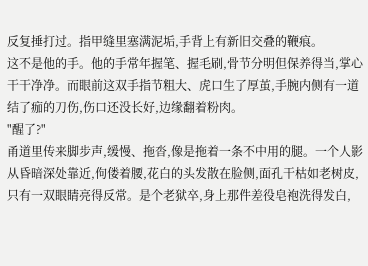反复捶打过。指甲缝里塞满泥垢,手背上有新旧交叠的鞭痕。
这不是他的手。他的手常年握笔、握毛刷,骨节分明但保养得当,掌心干干净净。而眼前这双手指节粗大、虎口生了厚茧,手腕内侧有一道结了痂的刀伤,伤口还没长好,边缘翻着粉肉。
"醒了?"
甬道里传来脚步声,缓慢、拖沓,像是拖着一条不中用的腿。一个人影从昏暗深处靠近,佝偻着腰,花白的头发散在脸侧,面孔干枯如老树皮,只有一双眼睛亮得反常。是个老狱卒,身上那件差役皂袍洗得发白,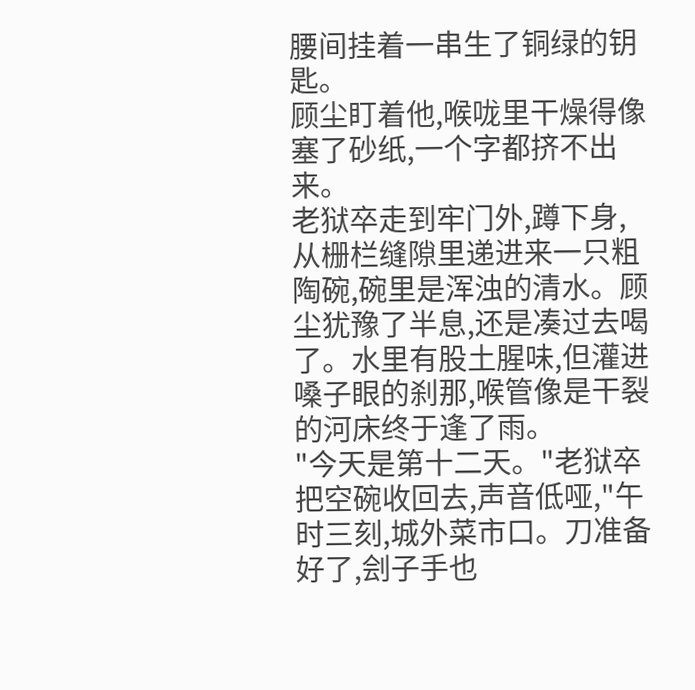腰间挂着一串生了铜绿的钥匙。
顾尘盯着他,喉咙里干燥得像塞了砂纸,一个字都挤不出来。
老狱卒走到牢门外,蹲下身,从栅栏缝隙里递进来一只粗陶碗,碗里是浑浊的清水。顾尘犹豫了半息,还是凑过去喝了。水里有股土腥味,但灌进嗓子眼的刹那,喉管像是干裂的河床终于逢了雨。
"今天是第十二天。"老狱卒把空碗收回去,声音低哑,"午时三刻,城外菜市口。刀准备好了,刽子手也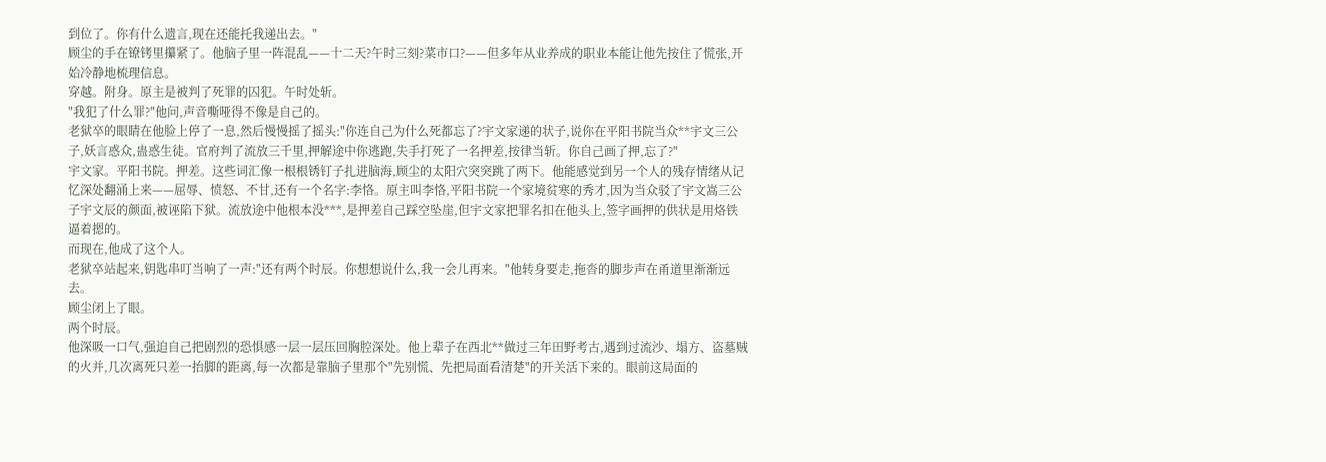到位了。你有什么遗言,现在还能托我递出去。"
顾尘的手在镣铐里攥紧了。他脑子里一阵混乱——十二天?午时三刻?菜市口?——但多年从业养成的职业本能让他先按住了慌张,开始冷静地梳理信息。
穿越。附身。原主是被判了死罪的囚犯。午时处斩。
"我犯了什么罪?"他问,声音嘶哑得不像是自己的。
老狱卒的眼睛在他脸上停了一息,然后慢慢摇了摇头:"你连自己为什么死都忘了?宇文家递的状子,说你在平阳书院当众**宇文三公子,妖言惑众,蛊惑生徒。官府判了流放三千里,押解途中你逃跑,失手打死了一名押差,按律当斩。你自己画了押,忘了?"
宇文家。平阳书院。押差。这些词汇像一根根锈钉子扎进脑海,顾尘的太阳穴突突跳了两下。他能感觉到另一个人的残存情绪从记忆深处翻涌上来——屈辱、愤怒、不甘,还有一个名字:李恪。原主叫李恪,平阳书院一个家境贫寒的秀才,因为当众驳了宇文嵩三公子宇文辰的颜面,被诬陷下狱。流放途中他根本没***,是押差自己踩空坠崖,但宇文家把罪名扣在他头上,签字画押的供状是用烙铁逼着摁的。
而现在,他成了这个人。
老狱卒站起来,钥匙串叮当响了一声:"还有两个时辰。你想想说什么,我一会儿再来。"他转身要走,拖沓的脚步声在甬道里渐渐远去。
顾尘闭上了眼。
两个时辰。
他深吸一口气,强迫自己把剧烈的恐惧感一层一层压回胸腔深处。他上辈子在西北**做过三年田野考古,遇到过流沙、塌方、盗墓贼的火并,几次离死只差一抬脚的距离,每一次都是靠脑子里那个"先别慌、先把局面看清楚"的开关活下来的。眼前这局面的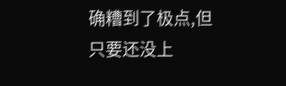确糟到了极点,但只要还没上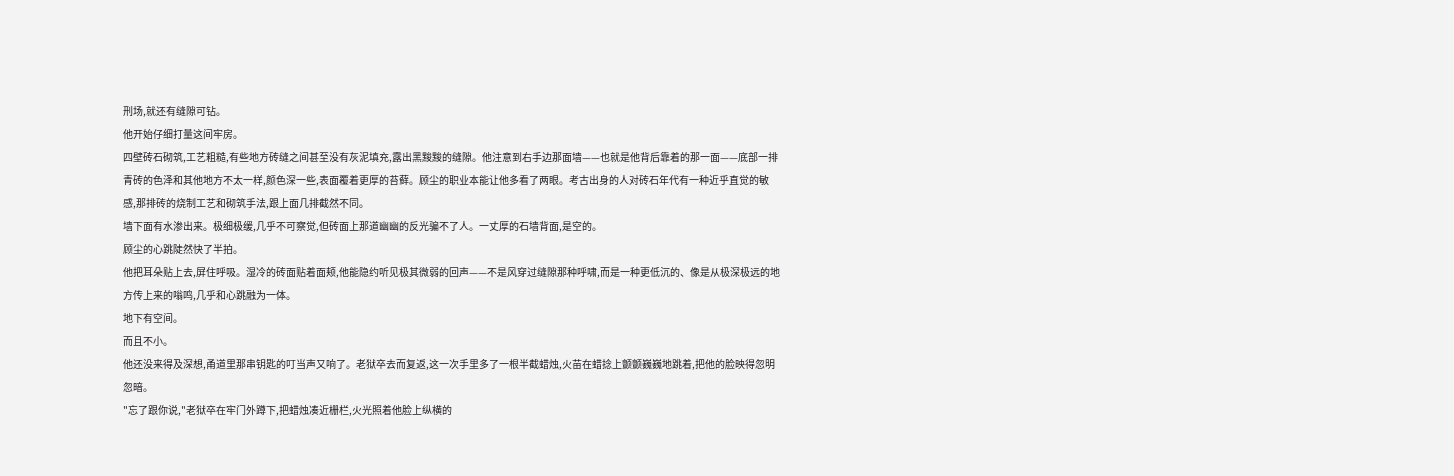刑场,就还有缝隙可钻。
他开始仔细打量这间牢房。
四壁砖石砌筑,工艺粗糙,有些地方砖缝之间甚至没有灰泥填充,露出黑黢黢的缝隙。他注意到右手边那面墙——也就是他背后靠着的那一面——底部一排青砖的色泽和其他地方不太一样,颜色深一些,表面覆着更厚的苔藓。顾尘的职业本能让他多看了两眼。考古出身的人对砖石年代有一种近乎直觉的敏感,那排砖的烧制工艺和砌筑手法,跟上面几排截然不同。
墙下面有水渗出来。极细极缓,几乎不可察觉,但砖面上那道幽幽的反光骗不了人。一丈厚的石墙背面,是空的。
顾尘的心跳陡然快了半拍。
他把耳朵贴上去,屏住呼吸。湿冷的砖面贴着面颊,他能隐约听见极其微弱的回声——不是风穿过缝隙那种呼啸,而是一种更低沉的、像是从极深极远的地方传上来的嗡鸣,几乎和心跳融为一体。
地下有空间。
而且不小。
他还没来得及深想,甬道里那串钥匙的叮当声又响了。老狱卒去而复返,这一次手里多了一根半截蜡烛,火苗在蜡捻上颤颤巍巍地跳着,把他的脸映得忽明忽暗。
"忘了跟你说,"老狱卒在牢门外蹲下,把蜡烛凑近栅栏,火光照着他脸上纵横的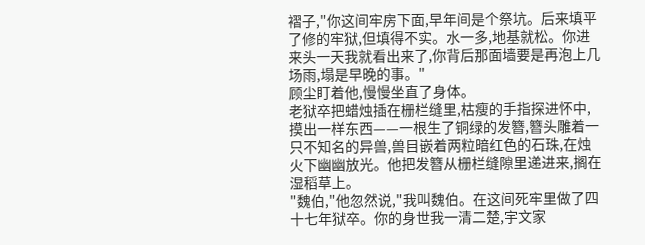褶子,"你这间牢房下面,早年间是个祭坑。后来填平了修的牢狱,但填得不实。水一多,地基就松。你进来头一天我就看出来了,你背后那面墙要是再泡上几场雨,塌是早晚的事。"
顾尘盯着他,慢慢坐直了身体。
老狱卒把蜡烛插在栅栏缝里,枯瘦的手指探进怀中,摸出一样东西——一根生了铜绿的发簪,簪头雕着一只不知名的异兽,兽目嵌着两粒暗红色的石珠,在烛火下幽幽放光。他把发簪从栅栏缝隙里递进来,搁在湿稻草上。
"魏伯,"他忽然说,"我叫魏伯。在这间死牢里做了四十七年狱卒。你的身世我一清二楚,宇文家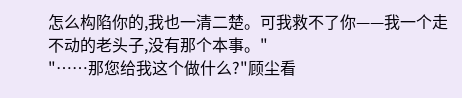怎么构陷你的,我也一清二楚。可我救不了你——我一个走不动的老头子,没有那个本事。"
"……那您给我这个做什么?"顾尘看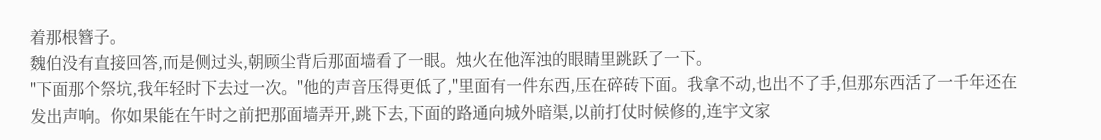着那根簪子。
魏伯没有直接回答,而是侧过头,朝顾尘背后那面墙看了一眼。烛火在他浑浊的眼睛里跳跃了一下。
"下面那个祭坑,我年轻时下去过一次。"他的声音压得更低了,"里面有一件东西,压在碎砖下面。我拿不动,也出不了手,但那东西活了一千年还在发出声响。你如果能在午时之前把那面墙弄开,跳下去,下面的路通向城外暗渠,以前打仗时候修的,连宇文家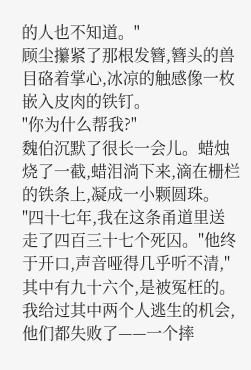的人也不知道。"
顾尘攥紧了那根发簪,簪头的兽目硌着掌心,冰凉的触感像一枚嵌入皮肉的铁钉。
"你为什么帮我?"
魏伯沉默了很长一会儿。蜡烛烧了一截,蜡泪淌下来,滴在栅栏的铁条上,凝成一小颗圆珠。
"四十七年,我在这条甬道里送走了四百三十七个死囚。"他终于开口,声音哑得几乎听不清,"其中有九十六个,是被冤枉的。我给过其中两个人逃生的机会,他们都失败了——一个摔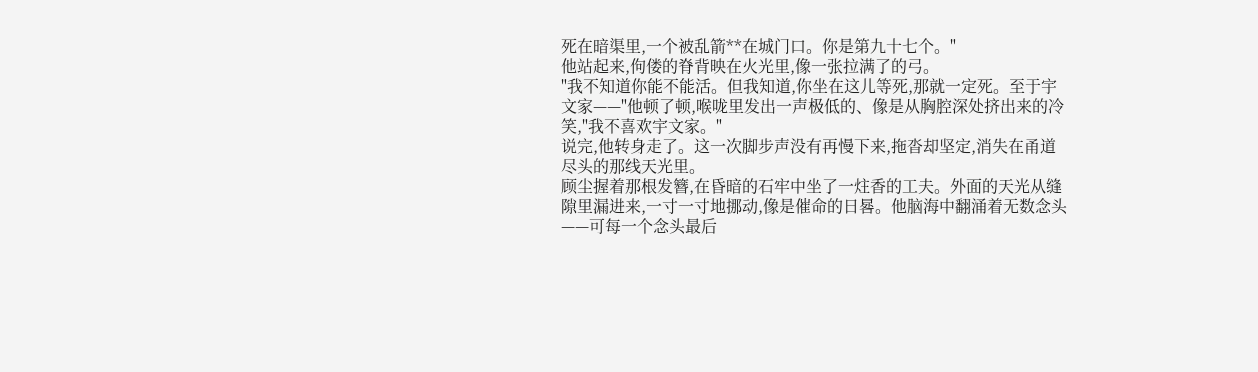死在暗渠里,一个被乱箭**在城门口。你是第九十七个。"
他站起来,佝偻的脊背映在火光里,像一张拉满了的弓。
"我不知道你能不能活。但我知道,你坐在这儿等死,那就一定死。至于宇文家——"他顿了顿,喉咙里发出一声极低的、像是从胸腔深处挤出来的冷笑,"我不喜欢宇文家。"
说完,他转身走了。这一次脚步声没有再慢下来,拖沓却坚定,消失在甬道尽头的那线天光里。
顾尘握着那根发簪,在昏暗的石牢中坐了一炷香的工夫。外面的天光从缝隙里漏进来,一寸一寸地挪动,像是催命的日晷。他脑海中翻涌着无数念头——可每一个念头最后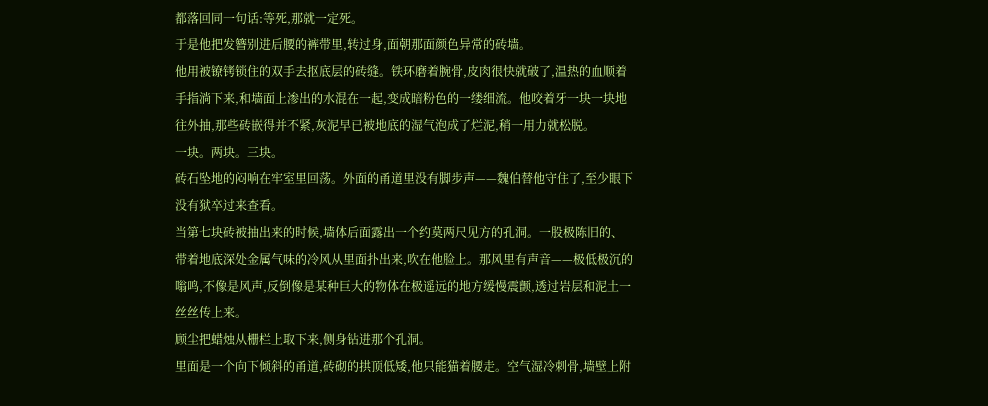都落回同一句话:等死,那就一定死。
于是他把发簪别进后腰的裤带里,转过身,面朝那面颜色异常的砖墙。
他用被镣铐锁住的双手去抠底层的砖缝。铁环磨着腕骨,皮肉很快就破了,温热的血顺着手指淌下来,和墙面上渗出的水混在一起,变成暗粉色的一缕细流。他咬着牙一块一块地往外抽,那些砖嵌得并不紧,灰泥早已被地底的湿气泡成了烂泥,稍一用力就松脱。
一块。两块。三块。
砖石坠地的闷响在牢室里回荡。外面的甬道里没有脚步声——魏伯替他守住了,至少眼下没有狱卒过来查看。
当第七块砖被抽出来的时候,墙体后面露出一个约莫两尺见方的孔洞。一股极陈旧的、带着地底深处金属气味的冷风从里面扑出来,吹在他脸上。那风里有声音——极低极沉的嗡鸣,不像是风声,反倒像是某种巨大的物体在极遥远的地方缓慢震颤,透过岩层和泥土一丝丝传上来。
顾尘把蜡烛从栅栏上取下来,侧身钻进那个孔洞。
里面是一个向下倾斜的甬道,砖砌的拱顶低矮,他只能猫着腰走。空气湿冷刺骨,墙壁上附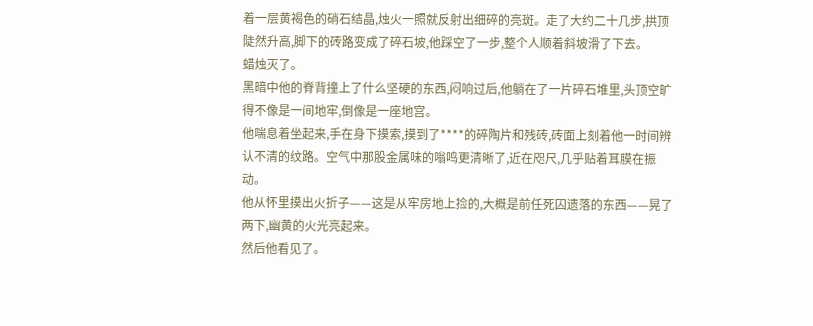着一层黄褐色的硝石结晶,烛火一照就反射出细碎的亮斑。走了大约二十几步,拱顶陡然升高,脚下的砖路变成了碎石坡,他踩空了一步,整个人顺着斜坡滑了下去。
蜡烛灭了。
黑暗中他的脊背撞上了什么坚硬的东西,闷响过后,他躺在了一片碎石堆里,头顶空旷得不像是一间地牢,倒像是一座地宫。
他喘息着坐起来,手在身下摸索,摸到了****的碎陶片和残砖,砖面上刻着他一时间辨认不清的纹路。空气中那股金属味的嗡鸣更清晰了,近在咫尺,几乎贴着耳膜在振动。
他从怀里摸出火折子——这是从牢房地上捡的,大概是前任死囚遗落的东西——晃了两下,幽黄的火光亮起来。
然后他看见了。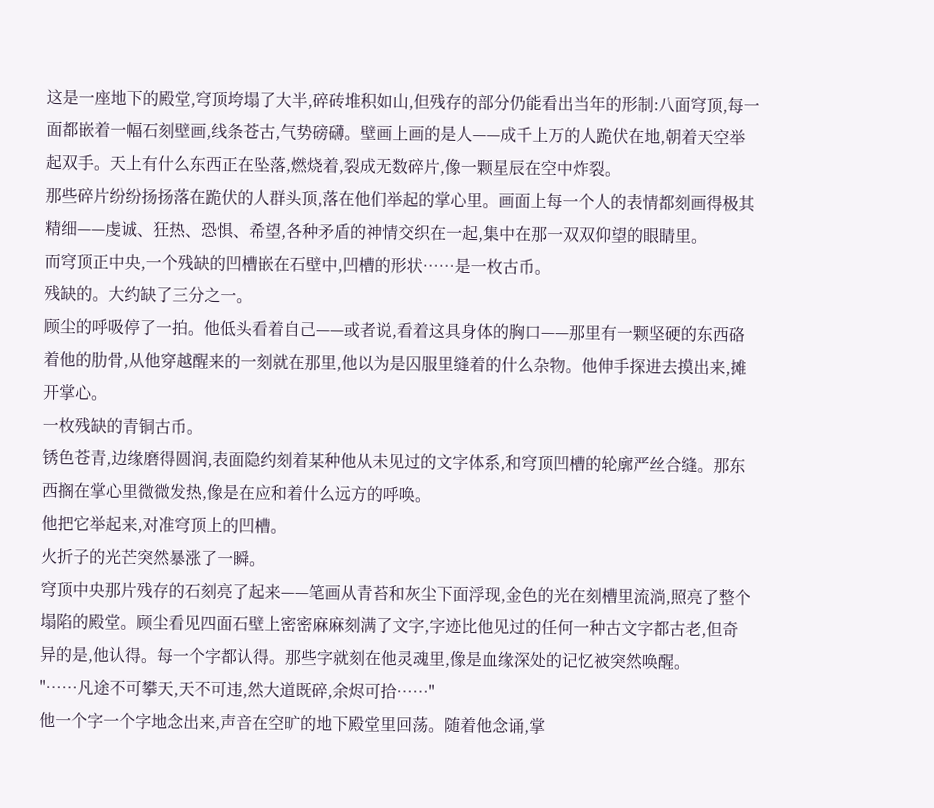这是一座地下的殿堂,穹顶垮塌了大半,碎砖堆积如山,但残存的部分仍能看出当年的形制:八面穹顶,每一面都嵌着一幅石刻壁画,线条苍古,气势磅礴。壁画上画的是人——成千上万的人跪伏在地,朝着天空举起双手。天上有什么东西正在坠落,燃烧着,裂成无数碎片,像一颗星辰在空中炸裂。
那些碎片纷纷扬扬落在跪伏的人群头顶,落在他们举起的掌心里。画面上每一个人的表情都刻画得极其精细——虔诚、狂热、恐惧、希望,各种矛盾的神情交织在一起,集中在那一双双仰望的眼睛里。
而穹顶正中央,一个残缺的凹槽嵌在石壁中,凹槽的形状……是一枚古币。
残缺的。大约缺了三分之一。
顾尘的呼吸停了一拍。他低头看着自己——或者说,看着这具身体的胸口——那里有一颗坚硬的东西硌着他的肋骨,从他穿越醒来的一刻就在那里,他以为是囚服里缝着的什么杂物。他伸手探进去摸出来,摊开掌心。
一枚残缺的青铜古币。
锈色苍青,边缘磨得圆润,表面隐约刻着某种他从未见过的文字体系,和穹顶凹槽的轮廓严丝合缝。那东西搁在掌心里微微发热,像是在应和着什么远方的呼唤。
他把它举起来,对准穹顶上的凹槽。
火折子的光芒突然暴涨了一瞬。
穹顶中央那片残存的石刻亮了起来——笔画从青苔和灰尘下面浮现,金色的光在刻槽里流淌,照亮了整个塌陷的殿堂。顾尘看见四面石壁上密密麻麻刻满了文字,字迹比他见过的任何一种古文字都古老,但奇异的是,他认得。每一个字都认得。那些字就刻在他灵魂里,像是血缘深处的记忆被突然唤醒。
"……凡途不可攀天,天不可违,然大道既碎,余烬可拾……"
他一个字一个字地念出来,声音在空旷的地下殿堂里回荡。随着他念诵,掌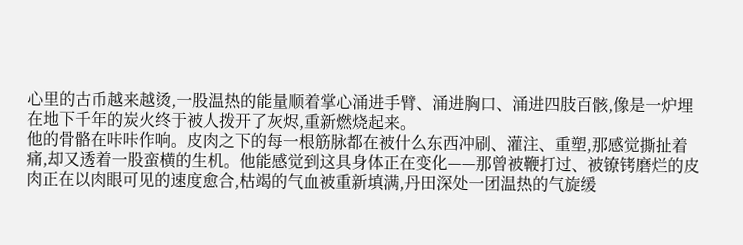心里的古币越来越烫,一股温热的能量顺着掌心涌进手臂、涌进胸口、涌进四肢百骸,像是一炉埋在地下千年的炭火终于被人拨开了灰烬,重新燃烧起来。
他的骨骼在咔咔作响。皮肉之下的每一根筋脉都在被什么东西冲刷、灌注、重塑,那感觉撕扯着痛,却又透着一股蛮横的生机。他能感觉到这具身体正在变化——那曾被鞭打过、被镣铐磨烂的皮肉正在以肉眼可见的速度愈合,枯竭的气血被重新填满,丹田深处一团温热的气旋缓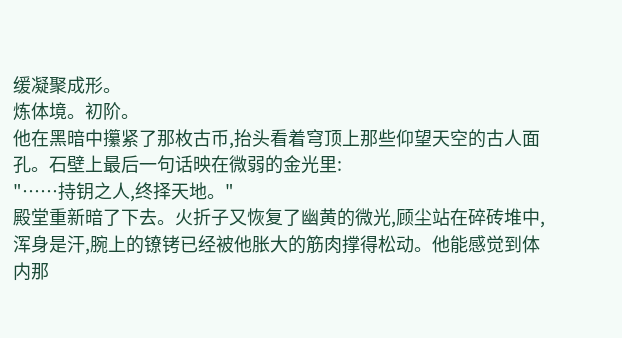缓凝聚成形。
炼体境。初阶。
他在黑暗中攥紧了那枚古币,抬头看着穹顶上那些仰望天空的古人面孔。石壁上最后一句话映在微弱的金光里:
"……持钥之人,终择天地。"
殿堂重新暗了下去。火折子又恢复了幽黄的微光,顾尘站在碎砖堆中,浑身是汗,腕上的镣铐已经被他胀大的筋肉撑得松动。他能感觉到体内那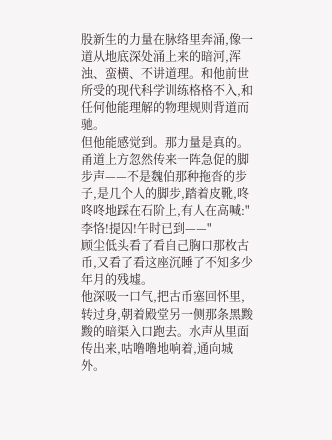股新生的力量在脉络里奔涌,像一道从地底深处涌上来的暗河,浑浊、蛮横、不讲道理。和他前世所受的现代科学训练格格不入,和任何他能理解的物理规则背道而驰。
但他能感觉到。那力量是真的。
甬道上方忽然传来一阵急促的脚步声——不是魏伯那种拖沓的步子,是几个人的脚步,踏着皮靴,咚咚咚地踩在石阶上,有人在高喊:"李恪!提囚!午时已到——"
顾尘低头看了看自己胸口那枚古币,又看了看这座沉睡了不知多少年月的残墟。
他深吸一口气,把古币塞回怀里,转过身,朝着殿堂另一侧那条黑黢黢的暗渠入口跑去。水声从里面传出来,咕噜噜地响着,通向城外。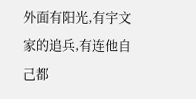外面有阳光,有宇文家的追兵,有连他自己都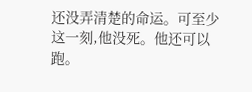还没弄清楚的命运。可至少这一刻,他没死。他还可以跑。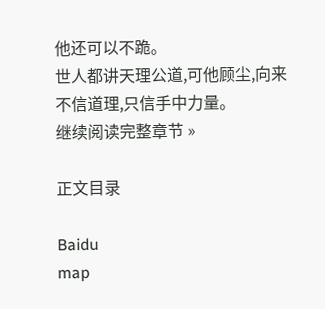他还可以不跪。
世人都讲天理公道,可他顾尘,向来不信道理,只信手中力量。
继续阅读完整章节 »

正文目录

Baidu
map